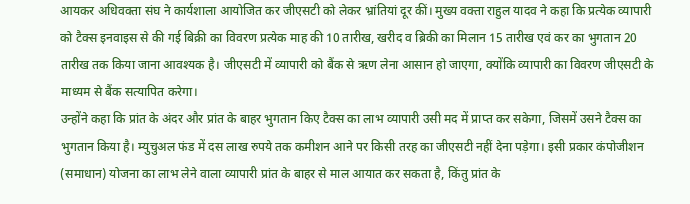आयकर अधिवक्ता संघ ने कार्यशाला आयोजित कर जीएसटी को लेकर भ्रांतियां दूर कीं। मुख्य वक्ता राहुल यादव ने कहा कि प्रत्येक व्यापारी को टैक्स इनवाइस से की गई बिक्री का विवरण प्रत्येक माह की 10 तारीख, खरीद व ब्रिकी का मिलान 15 तारीख एवं कर का भुगतान 20 तारीख तक किया जाना आवश्यक है। जीएसटी में व्यापारी को बैंक से ऋण लेना आसान हो जाएगा, क्योंकि व्यापारी का विवरण जीएसटी के माध्यम से बैंक सत्यापित करेगा।
उन्होंने कहा कि प्रांत के अंदर और प्रांत के बाहर भुगतान किए टैक्स का लाभ व्यापारी उसी मद में प्राप्त कर सकेगा, जिसमें उसने टैक्स का भुगतान किया है। म्युचुअल फंड में दस लाख रुपये तक कमीशन आने पर किसी तरह का जीएसटी नहीं देना पड़ेगा। इसी प्रकार कंपोजीशन (समाधान) योजना का लाभ लेने वाला व्यापारी प्रांत के बाहर से माल आयात कर सकता है, किंतु प्रांत के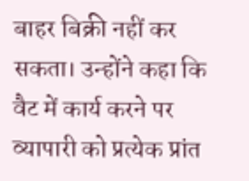बाहर बिक्री नहीं कर सकता। उन्होंने कहा कि वैट में कार्य करने पर व्यापारी को प्रत्येक प्रांत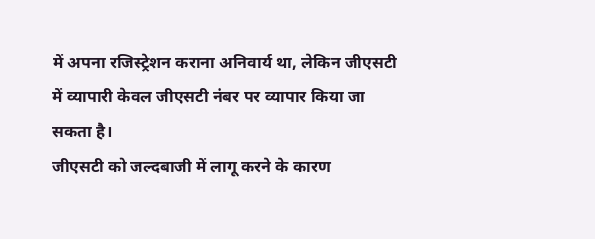में अपना रजिस्ट्रेशन कराना अनिवार्य था, लेकिन जीएसटी में व्यापारी केवल जीएसटी नंबर पर व्यापार किया जा सकता है।
जीएसटी को जल्दबाजी में लागू करने के कारण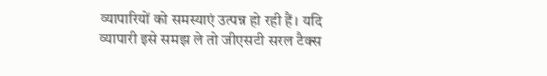व्यापारियों को समस्याएं उत्पन्न हो रही हैं। यदि व्यापारी इसे समझ ले तो जीएसटी सरल टैक्स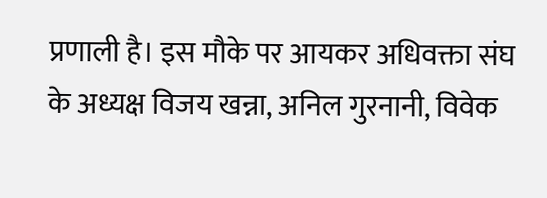प्रणाली है। इस मौके पर आयकर अधिवक्ता संघ के अध्यक्ष विजय खन्ना, अनिल गुरनानी, विवेक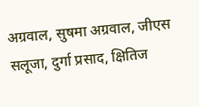अग्रवाल, सुषमा अग्रवाल, जीएस सलूजा, दुर्गा प्रसाद, क्षितिज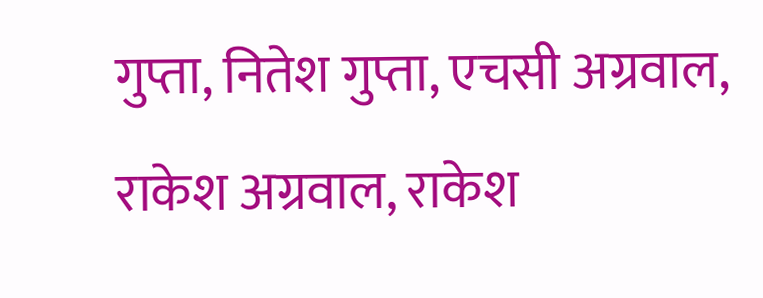गुप्ता, नितेश गुप्ता, एचसी अग्रवाल, राकेश अग्रवाल, राकेश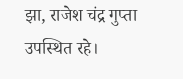झा, राजेश चंद्र गुप्ता उपस्थित रहे।